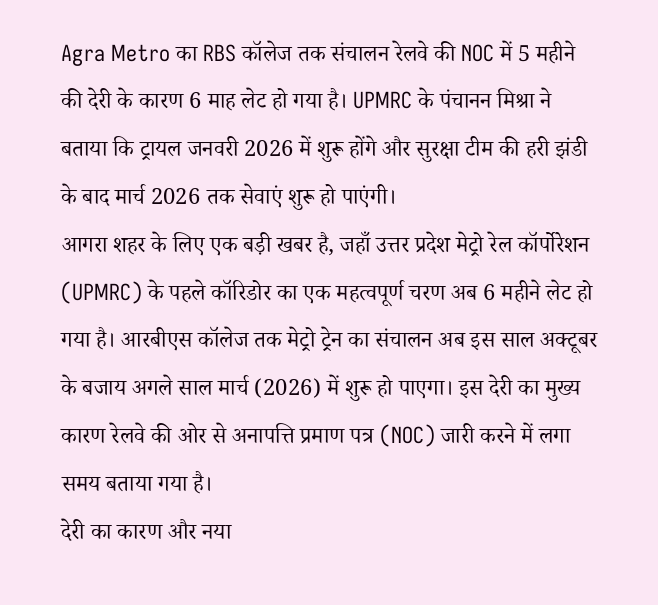Agra Metro का RBS कॉलेज तक संचालन रेलवे की NOC में 5 महीने की देरी के कारण 6 माह लेट हो गया है। UPMRC के पंचानन मिश्रा ने बताया कि ट्रायल जनवरी 2026 में शुरू होंगे और सुरक्षा टीम की हरी झंडी के बाद मार्च 2026 तक सेवाएं शुरू हो पाएंगी।
आगरा शहर के लिए एक बड़ी खबर है, जहाँ उत्तर प्रदेश मेट्रो रेल कॉर्पोरेशन (UPMRC) के पहले कॉरिडोर का एक महत्वपूर्ण चरण अब 6 महीने लेट हो गया है। आरबीएस कॉलेज तक मेट्रो ट्रेन का संचालन अब इस साल अक्टूबर के बजाय अगले साल मार्च (2026) में शुरू हो पाएगा। इस देरी का मुख्य कारण रेलवे की ओर से अनापत्ति प्रमाण पत्र (NOC) जारी करने में लगा समय बताया गया है।
देरी का कारण और नया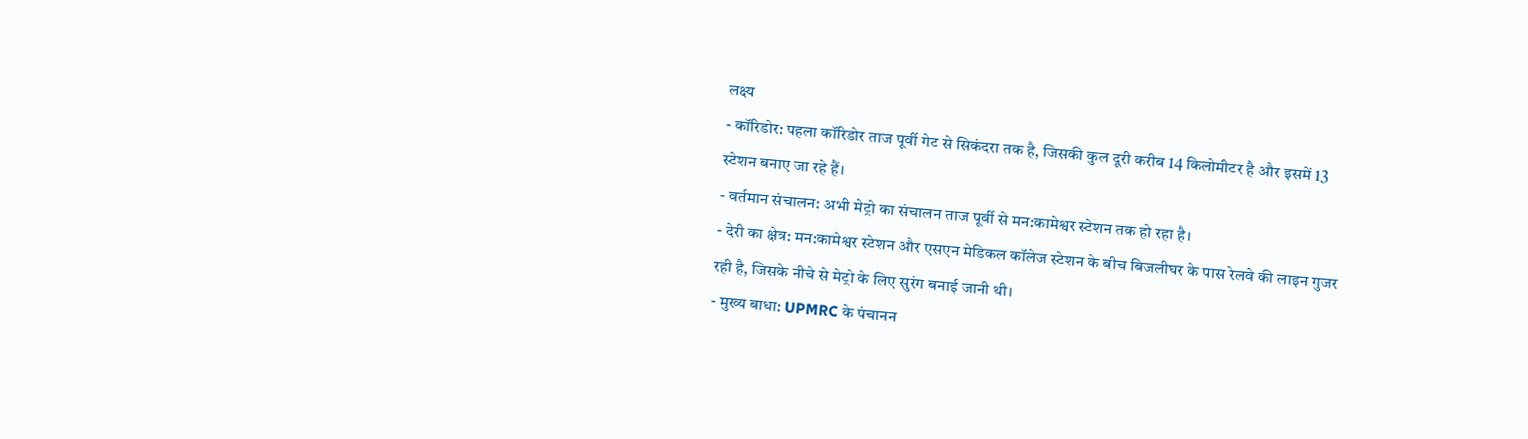लक्ष्य
- कॉरिडोर: पहला कॉरिडोर ताज पूर्वी गेट से सिकंदरा तक है, जिसकी कुल दूरी करीब 14 किलोमीटर है और इसमें 13 स्टेशन बनाए जा रहे हैं।
- वर्तमान संचालन: अभी मेट्रो का संचालन ताज पूर्वी से मन:कामेश्वर स्टेशन तक हो रहा है।
- देरी का क्षेत्र: मन:कामेश्वर स्टेशन और एसएन मेडिकल कॉलेज स्टेशन के बीच बिजलीघर के पास रेलवे की लाइन गुजर रही है, जिसके नीचे से मेट्रो के लिए सुरंग बनाई जानी थी।
- मुख्य बाधा: UPMRC के पंचानन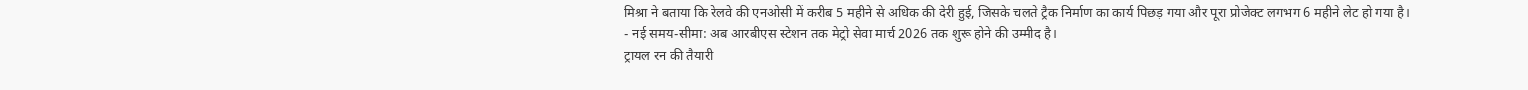मिश्रा ने बताया कि रेलवे की एनओसी में करीब 5 महीने से अधिक की देरी हुई, जिसके चलते ट्रैक निर्माण का कार्य पिछड़ गया और पूरा प्रोजेक्ट लगभग 6 महीने लेट हो गया है।
- नई समय-सीमा: अब आरबीएस स्टेशन तक मेट्रो सेवा मार्च 2026 तक शुरू होने की उम्मीद है।
ट्रायल रन की तैयारी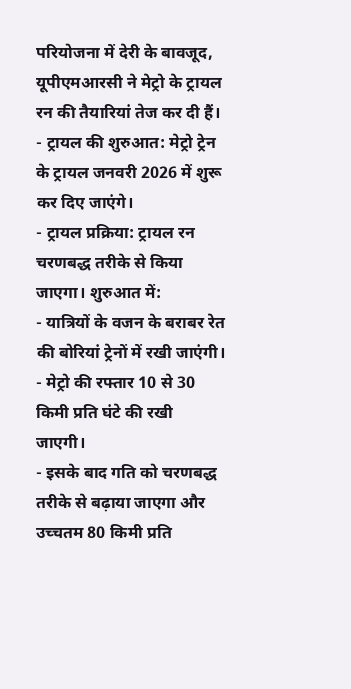परियोजना में देरी के बावजूद, यूपीएमआरसी ने मेट्रो के ट्रायल रन की तैयारियां तेज कर दी हैं।
- ट्रायल की शुरुआत: मेट्रो ट्रेन के ट्रायल जनवरी 2026 में शुरू कर दिए जाएंगे।
- ट्रायल प्रक्रिया: ट्रायल रन चरणबद्ध तरीके से किया जाएगा। शुरुआत में:
- यात्रियों के वजन के बराबर रेत की बोरियां ट्रेनों में रखी जाएंगी।
- मेट्रो की रफ्तार 10 से 30 किमी प्रति घंटे की रखी जाएगी।
- इसके बाद गति को चरणबद्ध तरीके से बढ़ाया जाएगा और उच्चतम 80 किमी प्रति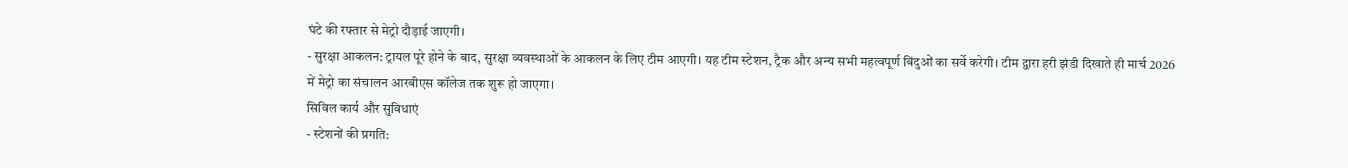घंटे की रफ्तार से मेट्रो दौड़ाई जाएगी।
- सुरक्षा आकलन: ट्रायल पूरे होने के बाद, सुरक्षा व्यवस्थाओं के आकलन के लिए टीम आएगी। यह टीम स्टेशन, ट्रैक और अन्य सभी महत्वपूर्ण बिंदुओं का सर्वे करेगी। टीम द्वारा हरी झंडी दिखाते ही मार्च 2026 में मेट्रो का संचालन आरबीएस कॉलेज तक शुरू हो जाएगा।
सिविल कार्य और सुविधाएं
- स्टेशनों की प्रगति: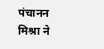पंचानन मिश्रा ने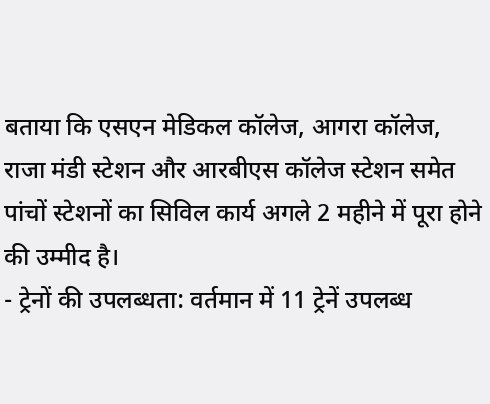बताया कि एसएन मेडिकल कॉलेज, आगरा कॉलेज, राजा मंडी स्टेशन और आरबीएस कॉलेज स्टेशन समेत पांचों स्टेशनों का सिविल कार्य अगले 2 महीने में पूरा होने की उम्मीद है।
- ट्रेनों की उपलब्धता: वर्तमान में 11 ट्रेनें उपलब्ध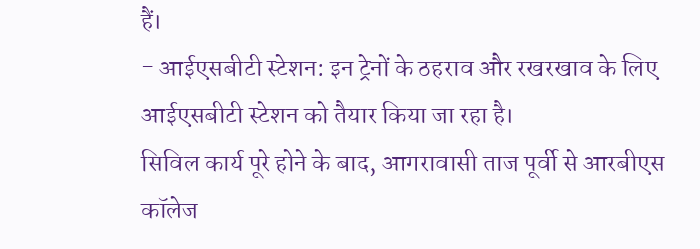हैं।
- आईएसबीटी स्टेशन: इन ट्रेनों के ठहराव और रखरखाव के लिए आईएसबीटी स्टेशन को तैयार किया जा रहा है।
सिविल कार्य पूरे होने के बाद, आगरावासी ताज पूर्वी से आरबीएस कॉलेज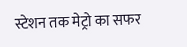स्टेशन तक मेट्रो का सफर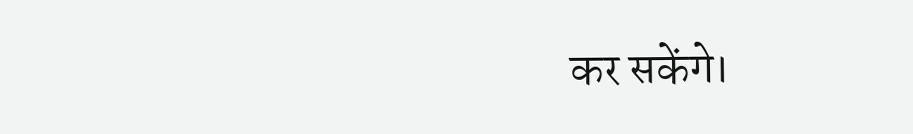कर सकेंगे।